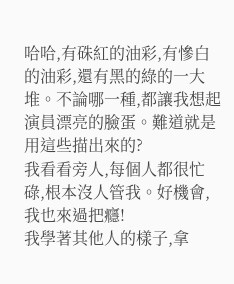哈哈,有硃紅的油彩,有慘白的油彩,還有黑的綠的一大堆。不論哪一種,都讓我想起演員漂亮的臉蛋。難道就是用這些描出來的?
我看看旁人,每個人都很忙碌,根本沒人管我。好機會,我也來過把癮!
我學著其他人的樣子,拿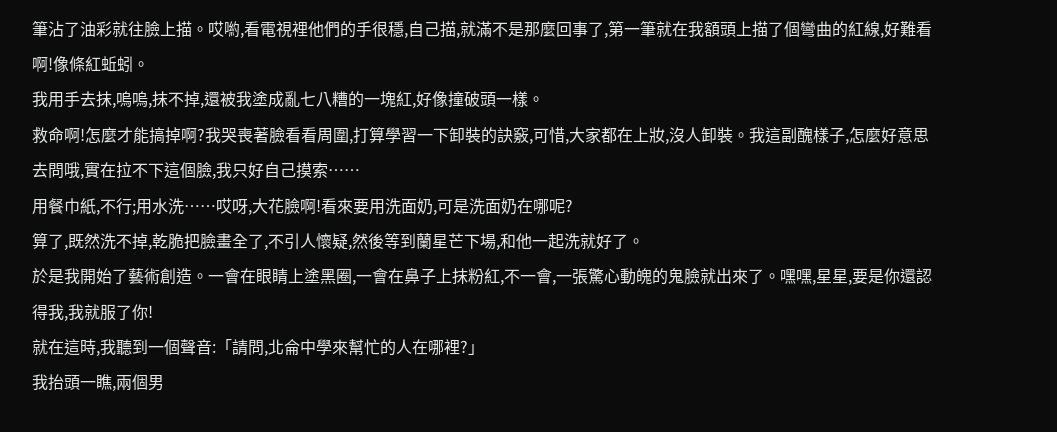筆沾了油彩就往臉上描。哎喲,看電視裡他們的手很穩,自己描,就滿不是那麼回事了,第一筆就在我額頭上描了個彎曲的紅線,好難看啊!像條紅蚯蚓。
我用手去抹,嗚嗚,抹不掉,還被我塗成亂七八糟的一塊紅,好像撞破頭一樣。
救命啊!怎麼才能搞掉啊?我哭喪著臉看看周圍,打算學習一下卸裝的訣竅,可惜,大家都在上妝,沒人卸裝。我這副醜樣子,怎麼好意思去問哦,實在拉不下這個臉,我只好自己摸索……
用餐巾紙,不行;用水洗……哎呀,大花臉啊!看來要用洗面奶,可是洗面奶在哪呢?
算了,既然洗不掉,乾脆把臉畫全了,不引人懷疑,然後等到蘭星芒下場,和他一起洗就好了。
於是我開始了藝術創造。一會在眼睛上塗黑圈,一會在鼻子上抹粉紅,不一會,一張驚心動魄的鬼臉就出來了。嘿嘿,星星,要是你還認得我,我就服了你!
就在這時,我聽到一個聲音:「請問,北侖中學來幫忙的人在哪裡?」
我抬頭一瞧,兩個男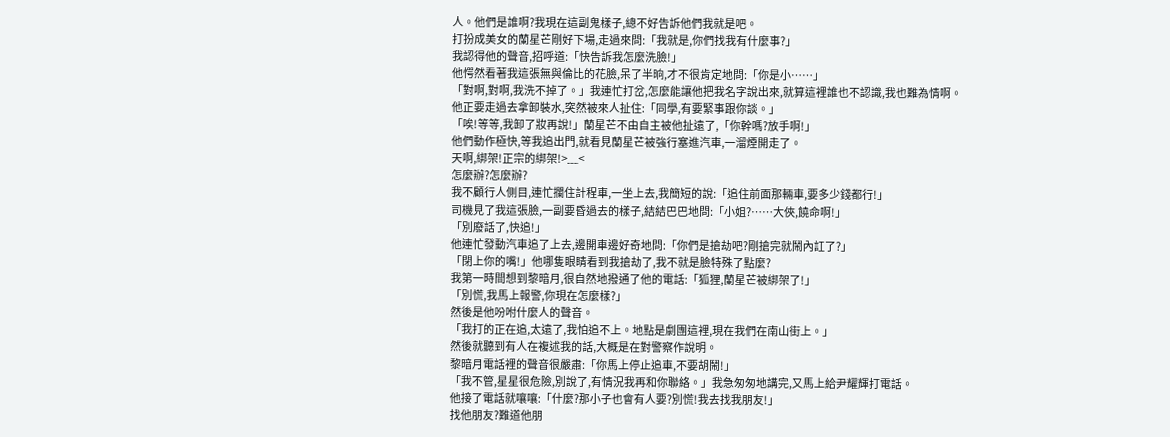人。他們是誰啊?我現在這副鬼樣子,總不好告訴他們我就是吧。
打扮成美女的蘭星芒剛好下場,走過來問:「我就是,你們找我有什麼事?」
我認得他的聲音,招呼道:「快告訴我怎麼洗臉!」
他愕然看著我這張無與倫比的花臉,呆了半晌,才不很肯定地問:「你是小……」
「對啊,對啊,我洗不掉了。」我連忙打岔,怎麼能讓他把我名字說出來,就算這裡誰也不認識,我也難為情啊。
他正要走過去拿卸裝水,突然被來人扯住:「同學,有要緊事跟你談。」
「唉!等等,我卸了妝再說!」蘭星芒不由自主被他扯遠了,「你幹嗎?放手啊!」
他們動作極快,等我追出門,就看見蘭星芒被強行塞進汽車,一溜煙開走了。
天啊,綁架!正宗的綁架!>﹏<
怎麼辦?怎麼辦?
我不顧行人側目,連忙攔住計程車,一坐上去,我簡短的說:「追住前面那輛車,要多少錢都行!」
司機見了我這張臉,一副要昏過去的樣子,結結巴巴地問:「小姐?……大俠,饒命啊!」
「別廢話了,快追!」
他連忙發動汽車追了上去,邊開車邊好奇地問:「你們是搶劫吧?剛搶完就鬧內訌了?」
「閉上你的嘴!」他哪隻眼睛看到我搶劫了,我不就是臉特殊了點麼?
我第一時間想到黎暗月,很自然地撥通了他的電話:「狐狸,蘭星芒被綁架了!」
「別慌,我馬上報警,你現在怎麼樣?」
然後是他吩咐什麼人的聲音。
「我打的正在追,太遠了,我怕追不上。地點是劇團這裡,現在我們在南山街上。」
然後就聽到有人在複述我的話,大概是在對警察作說明。
黎暗月電話裡的聲音很嚴肅:「你馬上停止追車,不要胡鬧!」
「我不管,星星很危險,別說了,有情況我再和你聯絡。」我急匆匆地講完,又馬上給尹耀輝打電話。
他接了電話就嚷嚷:「什麼?那小子也會有人要?別慌!我去找我朋友!」
找他朋友?難道他朋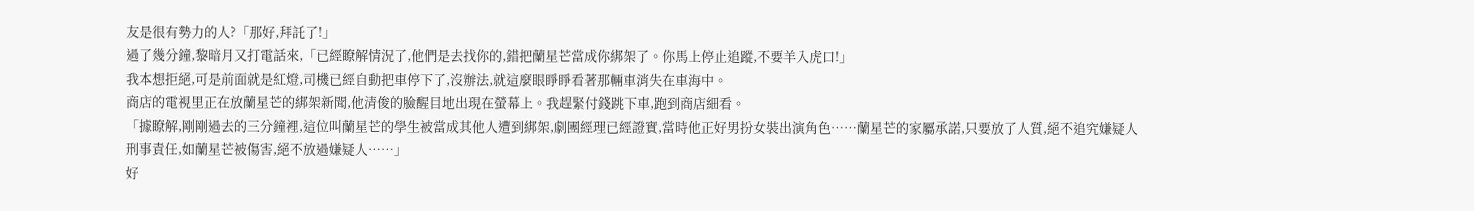友是很有勢力的人?「那好,拜託了!」
過了幾分鐘,黎暗月又打電話來,「已經瞭解情況了,他們是去找你的,錯把蘭星芒當成你綁架了。你馬上停止追蹤,不要羊入虎口!」
我本想拒絕,可是前面就是紅燈,司機已經自動把車停下了,沒辦法,就這麼眼睜睜看著那輛車消失在車海中。
商店的電視里正在放蘭星芒的綁架新聞,他清俊的臉醒目地出現在螢幕上。我趕緊付錢跳下車,跑到商店細看。
「據瞭解,剛剛過去的三分鐘裡,這位叫蘭星芒的學生被當成其他人遭到綁架,劇團經理已經證實,當時他正好男扮女裝出演角色……蘭星芒的家屬承諾,只要放了人質,絕不追究嫌疑人刑事責任,如蘭星芒被傷害,絕不放過嫌疑人……」
好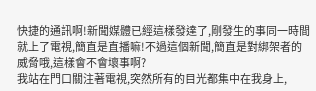快捷的通訊啊!新聞媒體已經這樣發達了,剛發生的事同一時間就上了電視,簡直是直播嘛!不過這個新聞,簡直是對綁架者的威脅哦,這樣會不會壞事啊?
我站在門口關注著電視,突然所有的目光都集中在我身上,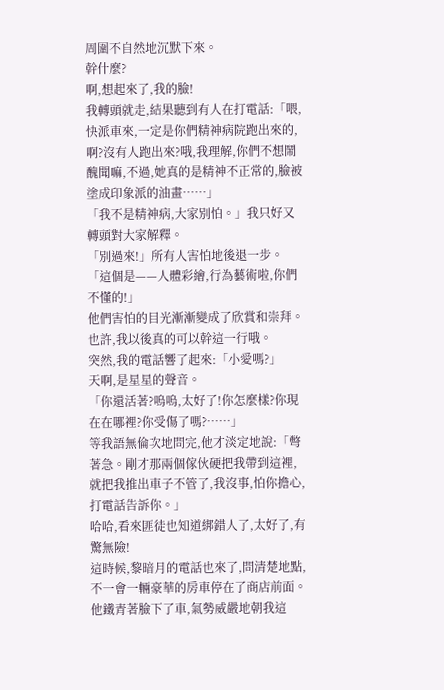周圍不自然地沉默下來。
幹什麼?
啊,想起來了,我的臉!
我轉頭就走,結果聽到有人在打電話:「喂,快派車來,一定是你們精神病院跑出來的,啊?沒有人跑出來?哦,我理解,你們不想鬧醜聞嘛,不過,她真的是精神不正常的,臉被塗成印象派的油畫……」
「我不是精神病,大家別怕。」我只好又轉頭對大家解釋。
「別過來!」所有人害怕地後退一步。
「這個是——人體彩繪,行為藝術啦,你們不懂的!」
他們害怕的目光漸漸變成了欣賞和崇拜。也許,我以後真的可以幹這一行哦。
突然,我的電話響了起來:「小愛嗎?」
天啊,是星星的聲音。
「你還活著?嗚嗚,太好了!你怎麼樣?你現在在哪裡?你受傷了嗎?……」
等我語無倫次地問完,他才淡定地說:「彆著急。剛才那兩個傢伙硬把我帶到這裡,就把我推出車子不管了,我沒事,怕你擔心,打電話告訴你。」
哈哈,看來匪徒也知道綁錯人了,太好了,有驚無險!
這時候,黎暗月的電話也來了,問清楚地點,不一會一輛豪華的房車停在了商店前面。
他鐵青著臉下了車,氣勢威嚴地朝我這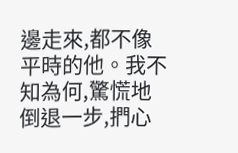邊走來,都不像平時的他。我不知為何,驚慌地倒退一步,捫心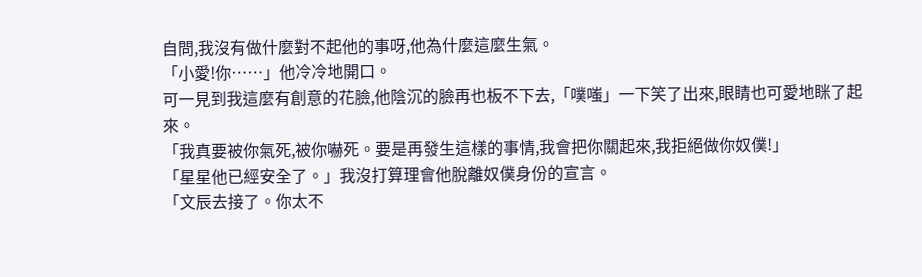自問,我沒有做什麼對不起他的事呀,他為什麼這麼生氣。
「小愛!你……」他冷冷地開口。
可一見到我這麼有創意的花臉,他陰沉的臉再也板不下去,「噗嗤」一下笑了出來,眼睛也可愛地眯了起來。
「我真要被你氣死,被你嚇死。要是再發生這樣的事情,我會把你關起來,我拒絕做你奴僕!」
「星星他已經安全了。」我沒打算理會他脫離奴僕身份的宣言。
「文辰去接了。你太不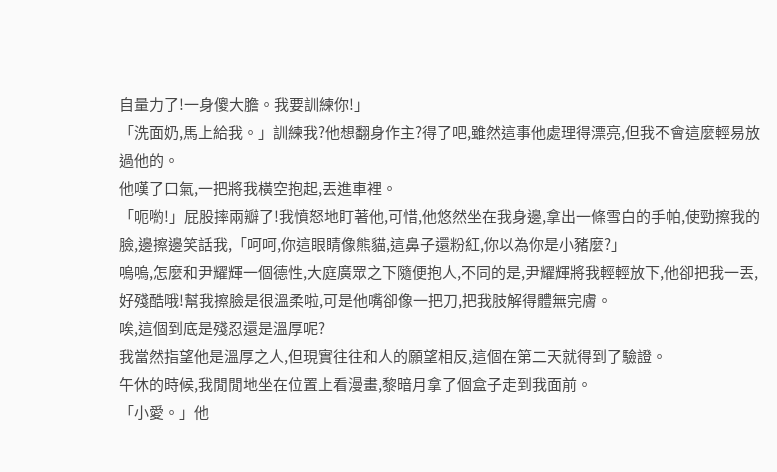自量力了!一身傻大膽。我要訓練你!」
「洗面奶,馬上給我。」訓練我?他想翻身作主?得了吧,雖然這事他處理得漂亮,但我不會這麼輕易放過他的。
他嘆了口氣,一把將我橫空抱起,丟進車裡。
「呃喲!」屁股摔兩瓣了!我憤怒地盯著他,可惜,他悠然坐在我身邊,拿出一條雪白的手帕,使勁擦我的臉,邊擦邊笑話我,「呵呵,你這眼睛像熊貓,這鼻子還粉紅,你以為你是小豬麼?」
嗚嗚,怎麼和尹耀輝一個德性,大庭廣眾之下隨便抱人,不同的是,尹耀輝將我輕輕放下,他卻把我一丟,好殘酷哦!幫我擦臉是很溫柔啦,可是他嘴卻像一把刀,把我肢解得體無完膚。
唉,這個到底是殘忍還是溫厚呢?
我當然指望他是溫厚之人,但現實往往和人的願望相反,這個在第二天就得到了驗證。
午休的時候,我閒閒地坐在位置上看漫畫,黎暗月拿了個盒子走到我面前。
「小愛。」他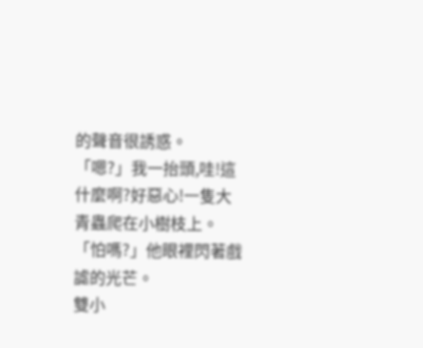的聲音很誘惑。
「嗯?」我一抬頭,哇!這什麼啊?好惡心!一隻大青蟲爬在小樹枝上。
「怕嗎?」他眼裡閃著戲謔的光芒。
雙小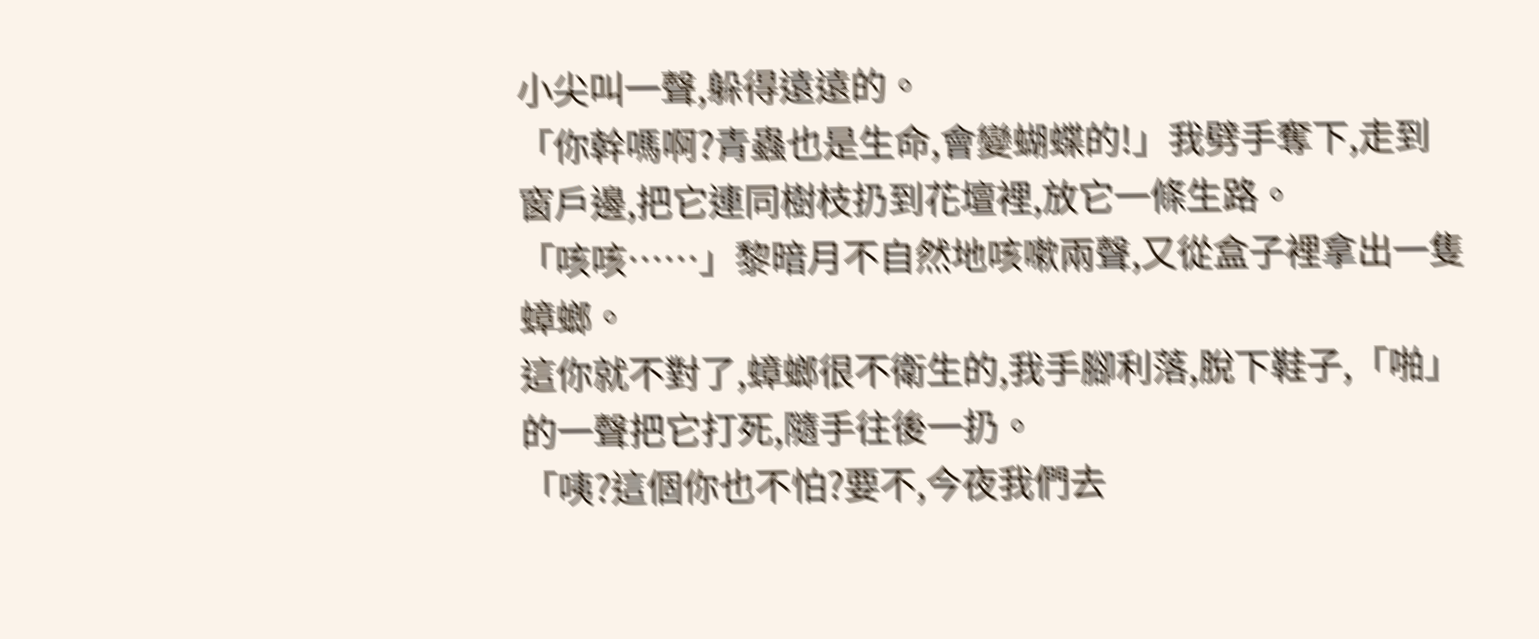小尖叫一聲,躲得遠遠的。
「你幹嗎啊?青蟲也是生命,會變蝴蝶的!」我劈手奪下,走到窗戶邊,把它連同樹枝扔到花壇裡,放它一條生路。
「咳咳……」黎暗月不自然地咳嗽兩聲,又從盒子裡拿出一隻蟑螂。
這你就不對了,蟑螂很不衛生的,我手腳利落,脫下鞋子,「啪」的一聲把它打死,隨手往後一扔。
「咦?這個你也不怕?要不,今夜我們去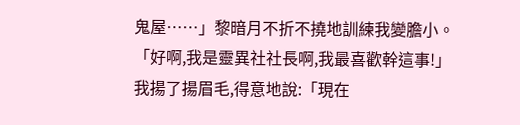鬼屋……」黎暗月不折不撓地訓練我變膽小。
「好啊,我是靈異社社長啊,我最喜歡幹這事!」
我揚了揚眉毛,得意地說:「現在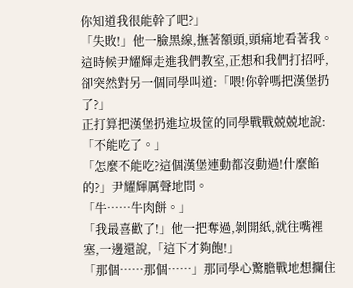你知道我很能幹了吧?」
「失敗!」他一臉黑線,撫著額頭,頭痛地看著我。
這時候尹耀輝走進我們教室,正想和我們打招呼,卻突然對另一個同學叫道:「喂!你幹嗎把漢堡扔了?」
正打算把漢堡扔進垃圾筐的同學戰戰兢兢地說:「不能吃了。」
「怎麼不能吃?這個漢堡連動都沒動過!什麼餡的?」尹耀輝厲聲地問。
「牛……牛肉餅。」
「我最喜歡了!」他一把奪過,剝開紙,就往嘴裡塞,一邊還說,「這下才夠飽!」
「那個……那個……」那同學心驚膽戰地想攔住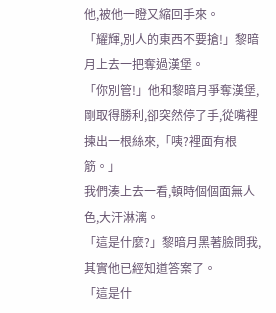他,被他一瞪又縮回手來。
「耀輝,別人的東西不要搶!」黎暗月上去一把奪過漢堡。
「你別管!」他和黎暗月爭奪漢堡,剛取得勝利,卻突然停了手,從嘴裡揀出一根絲來,「咦?裡面有根筋。」
我們湊上去一看,頓時個個面無人色,大汗淋漓。
「這是什麼?」黎暗月黑著臉問我,其實他已經知道答案了。
「這是什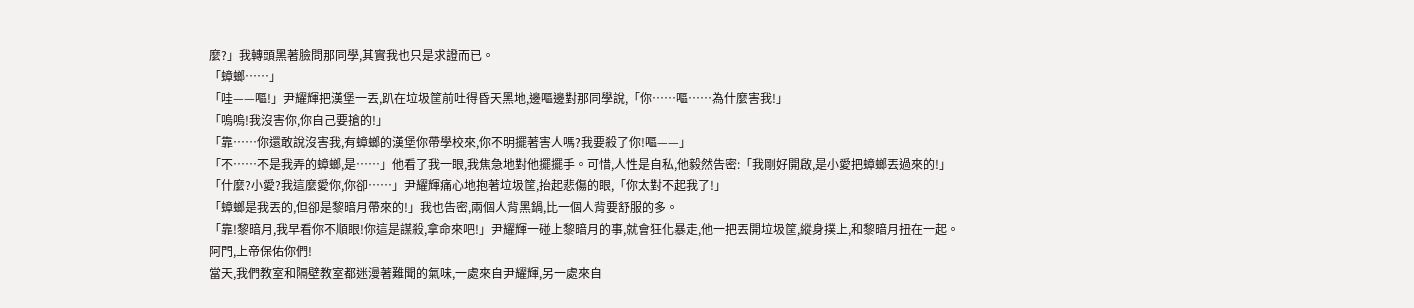麼?」我轉頭黑著臉問那同學,其實我也只是求證而已。
「蟑螂……」
「哇——嘔!」尹耀輝把漢堡一丟,趴在垃圾筐前吐得昏天黑地,邊嘔邊對那同學說,「你……嘔……為什麼害我!」
「嗚嗚!我沒害你,你自己要搶的!」
「靠……你還敢說沒害我,有蟑螂的漢堡你帶學校來,你不明擺著害人嗎?我要殺了你!嘔——」
「不……不是我弄的蟑螂,是……」他看了我一眼,我焦急地對他擺擺手。可惜,人性是自私,他毅然告密:「我剛好開啟,是小愛把蟑螂丟過來的!」
「什麼?小愛?我這麼愛你,你卻……」尹耀輝痛心地抱著垃圾筐,抬起悲傷的眼,「你太對不起我了!」
「蟑螂是我丟的,但卻是黎暗月帶來的!」我也告密,兩個人背黑鍋,比一個人背要舒服的多。
「靠!黎暗月,我早看你不順眼!你這是謀殺,拿命來吧!」尹耀輝一碰上黎暗月的事,就會狂化暴走,他一把丟開垃圾筐,縱身撲上,和黎暗月扭在一起。
阿門,上帝保佑你們!
當天,我們教室和隔壁教室都迷漫著難聞的氣味,一處來自尹耀輝,另一處來自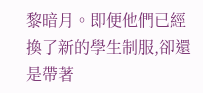黎暗月。即便他們已經換了新的學生制服,卻還是帶著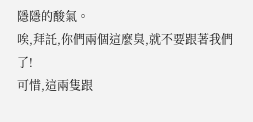隱隱的酸氣。
唉,拜託,你們兩個這麼臭,就不要跟著我們了!
可惜,這兩隻跟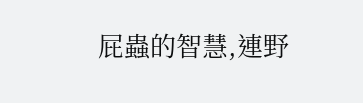屁蟲的智慧,連野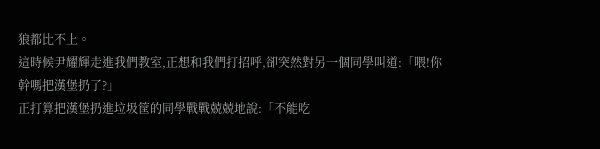狼都比不上。
這時候尹耀輝走進我們教室,正想和我們打招呼,卻突然對另一個同學叫道:「喂!你幹嗎把漢堡扔了?」
正打算把漢堡扔進垃圾筐的同學戰戰兢兢地說:「不能吃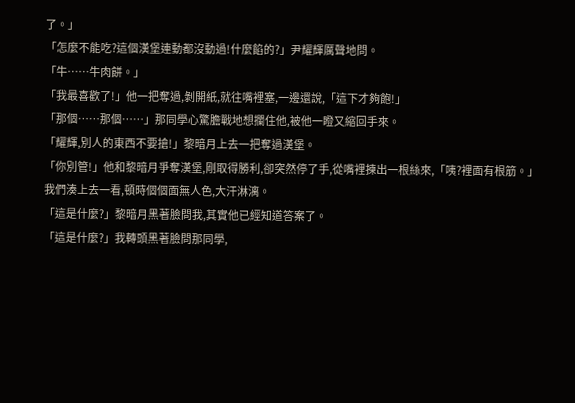了。」
「怎麼不能吃?這個漢堡連動都沒動過!什麼餡的?」尹耀輝厲聲地問。
「牛……牛肉餅。」
「我最喜歡了!」他一把奪過,剝開紙,就往嘴裡塞,一邊還說,「這下才夠飽!」
「那個……那個……」那同學心驚膽戰地想攔住他,被他一瞪又縮回手來。
「耀輝,別人的東西不要搶!」黎暗月上去一把奪過漢堡。
「你別管!」他和黎暗月爭奪漢堡,剛取得勝利,卻突然停了手,從嘴裡揀出一根絲來,「咦?裡面有根筋。」
我們湊上去一看,頓時個個面無人色,大汗淋漓。
「這是什麼?」黎暗月黑著臉問我,其實他已經知道答案了。
「這是什麼?」我轉頭黑著臉問那同學,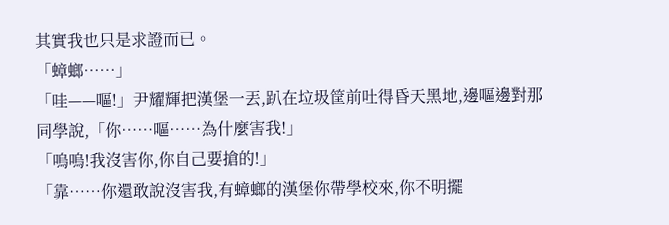其實我也只是求證而已。
「蟑螂……」
「哇——嘔!」尹耀輝把漢堡一丟,趴在垃圾筐前吐得昏天黑地,邊嘔邊對那同學說,「你……嘔……為什麼害我!」
「嗚嗚!我沒害你,你自己要搶的!」
「靠……你還敢說沒害我,有蟑螂的漢堡你帶學校來,你不明擺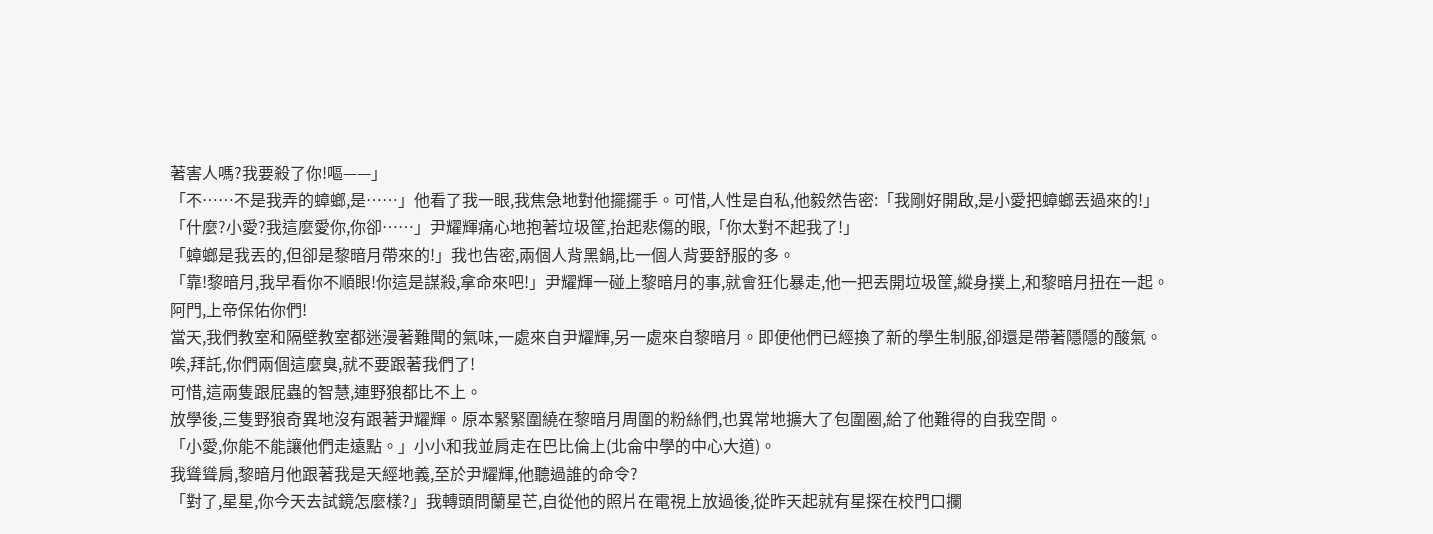著害人嗎?我要殺了你!嘔——」
「不……不是我弄的蟑螂,是……」他看了我一眼,我焦急地對他擺擺手。可惜,人性是自私,他毅然告密:「我剛好開啟,是小愛把蟑螂丟過來的!」
「什麼?小愛?我這麼愛你,你卻……」尹耀輝痛心地抱著垃圾筐,抬起悲傷的眼,「你太對不起我了!」
「蟑螂是我丟的,但卻是黎暗月帶來的!」我也告密,兩個人背黑鍋,比一個人背要舒服的多。
「靠!黎暗月,我早看你不順眼!你這是謀殺,拿命來吧!」尹耀輝一碰上黎暗月的事,就會狂化暴走,他一把丟開垃圾筐,縱身撲上,和黎暗月扭在一起。
阿門,上帝保佑你們!
當天,我們教室和隔壁教室都迷漫著難聞的氣味,一處來自尹耀輝,另一處來自黎暗月。即便他們已經換了新的學生制服,卻還是帶著隱隱的酸氣。
唉,拜託,你們兩個這麼臭,就不要跟著我們了!
可惜,這兩隻跟屁蟲的智慧,連野狼都比不上。
放學後,三隻野狼奇異地沒有跟著尹耀輝。原本緊緊圍繞在黎暗月周圍的粉絲們,也異常地擴大了包圍圈,給了他難得的自我空間。
「小愛,你能不能讓他們走遠點。」小小和我並肩走在巴比倫上(北侖中學的中心大道)。
我聳聳肩,黎暗月他跟著我是天經地義,至於尹耀輝,他聽過誰的命令?
「對了,星星,你今天去試鏡怎麼樣?」我轉頭問蘭星芒,自從他的照片在電視上放過後,從昨天起就有星探在校門口攔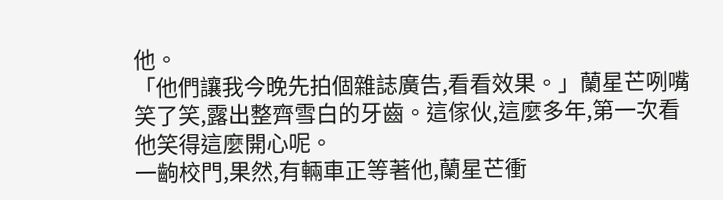他。
「他們讓我今晚先拍個雜誌廣告,看看效果。」蘭星芒咧嘴笑了笑,露出整齊雪白的牙齒。這傢伙,這麼多年,第一次看他笑得這麼開心呢。
一齣校門,果然,有輛車正等著他,蘭星芒衝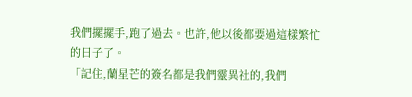我們擺擺手,跑了過去。也許,他以後都要過這樣繁忙的日子了。
「記住,蘭星芒的簽名都是我們靈異社的,我們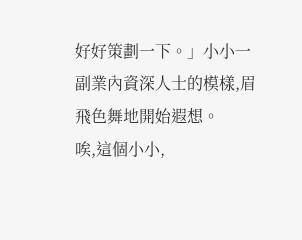好好策劃一下。」小小一副業內資深人士的模樣,眉飛色舞地開始遐想。
唉,這個小小,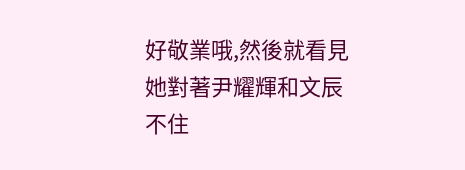好敬業哦,然後就看見她對著尹耀輝和文辰不住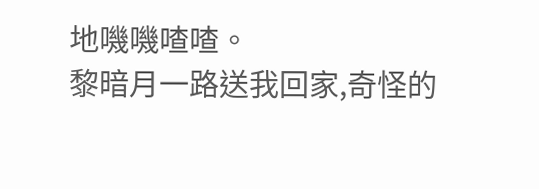地嘰嘰喳喳。
黎暗月一路送我回家,奇怪的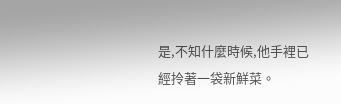是,不知什麼時候,他手裡已經拎著一袋新鮮菜。